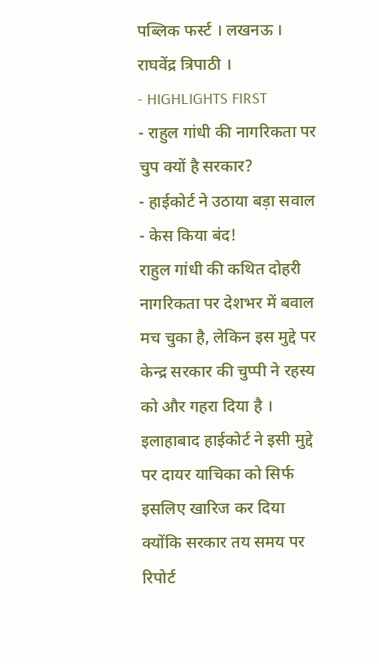पब्लिक फर्स्ट । लखनऊ । राघवेंद्र त्रिपाठी ।
- HIGHLIGHTS FIRST
- राहुल गांधी की नागरिकता पर चुप क्यों है सरकार?
- हाईकोर्ट ने उठाया बड़ा सवाल
- केस किया बंद!
राहुल गांधी की कथित दोहरी नागरिकता पर देशभर में बवाल मच चुका है, लेकिन इस मुद्दे पर केन्द्र सरकार की चुप्पी ने रहस्य को और गहरा दिया है ।
इलाहाबाद हाईकोर्ट ने इसी मुद्दे पर दायर याचिका को सिर्फ इसलिए खारिज कर दिया क्योंकि सरकार तय समय पर रिपोर्ट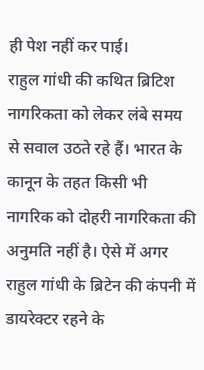ही पेश नहीं कर पाई।
राहुल गांधी की कथित ब्रिटिश नागरिकता को लेकर लंबे समय से सवाल उठते रहे हैं। भारत के कानून के तहत किसी भी नागरिक को दोहरी नागरिकता की अनुमति नहीं है। ऐसे में अगर राहुल गांधी के ब्रिटेन की कंपनी में डायरेक्टर रहने के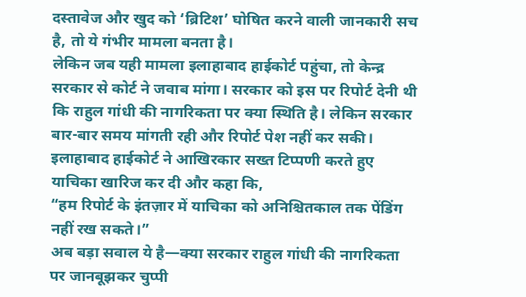दस्तावेज और खुद को ‘ब्रिटिश’ घोषित करने वाली जानकारी सच है, तो ये गंभीर मामला बनता है।
लेकिन जब यही मामला इलाहाबाद हाईकोर्ट पहुंचा, तो केन्द्र सरकार से कोर्ट ने जवाब मांगा। सरकार को इस पर रिपोर्ट देनी थी कि राहुल गांधी की नागरिकता पर क्या स्थिति है। लेकिन सरकार बार-बार समय मांगती रही और रिपोर्ट पेश नहीं कर सकी।
इलाहाबाद हाईकोर्ट ने आखिरकार सख्त टिप्पणी करते हुए याचिका खारिज कर दी और कहा कि,
“हम रिपोर्ट के इंतज़ार में याचिका को अनिश्चितकाल तक पेंडिंग नहीं रख सकते।”
अब बड़ा सवाल ये है—क्या सरकार राहुल गांधी की नागरिकता पर जानबूझकर चुप्पी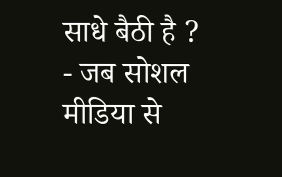साधे बैठी है ?
- जब सोशल मीडिया से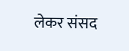लेकर संसद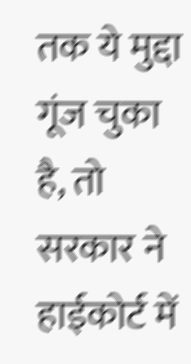तक ये मुद्दा गूंज चुका है, तो सरकार ने हाईकोर्ट में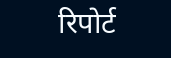रिपोर्ट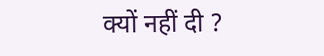क्यों नहीं दी ?